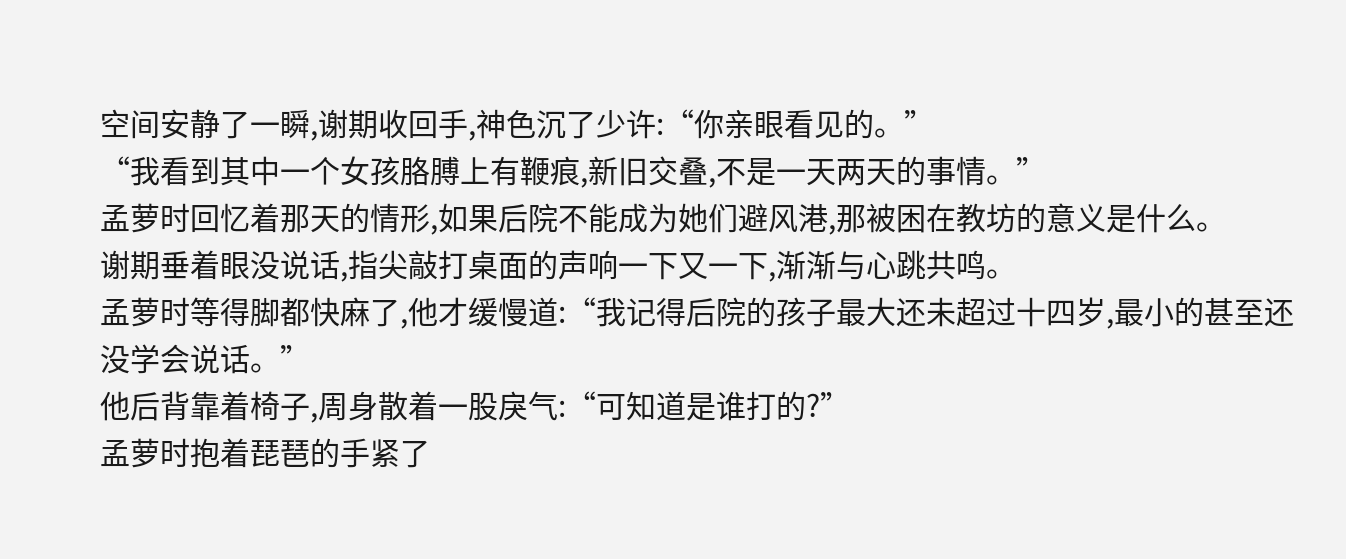空间安静了一瞬,谢期收回手,神色沉了少许:“你亲眼看见的。”
“我看到其中一个女孩胳膊上有鞭痕,新旧交叠,不是一天两天的事情。”
孟萝时回忆着那天的情形,如果后院不能成为她们避风港,那被困在教坊的意义是什么。
谢期垂着眼没说话,指尖敲打桌面的声响一下又一下,渐渐与心跳共鸣。
孟萝时等得脚都快麻了,他才缓慢道:“我记得后院的孩子最大还未超过十四岁,最小的甚至还没学会说话。”
他后背靠着椅子,周身散着一股戾气:“可知道是谁打的?”
孟萝时抱着琵琶的手紧了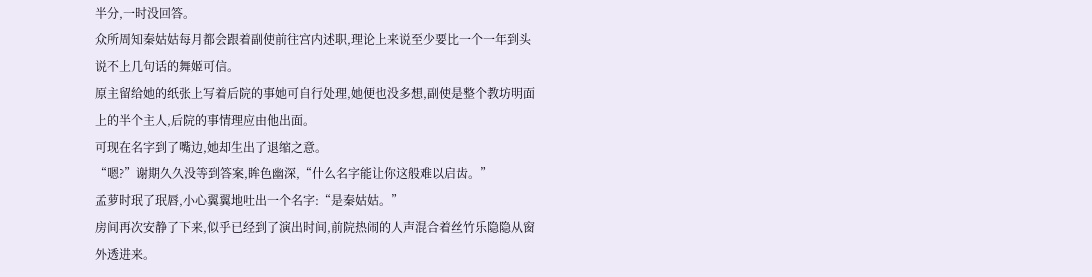半分,一时没回答。
众所周知秦姑姑每月都会跟着副使前往宫内述职,理论上来说至少要比一个一年到头说不上几句话的舞姬可信。
原主留给她的纸张上写着后院的事她可自行处理,她便也没多想,副使是整个教坊明面上的半个主人,后院的事情理应由他出面。
可现在名字到了嘴边,她却生出了退缩之意。
“嗯?”谢期久久没等到答案,眸色幽深,“什么名字能让你这般难以启齿。”
孟萝时珉了珉唇,小心翼翼地吐出一个名字:“是秦姑姑。”
房间再次安静了下来,似乎已经到了演出时间,前院热闹的人声混合着丝竹乐隐隐从窗外透进来。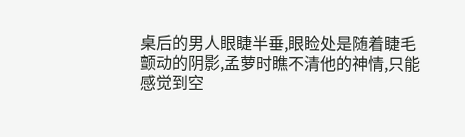桌后的男人眼睫半垂,眼睑处是随着睫毛颤动的阴影,孟萝时瞧不清他的神情,只能感觉到空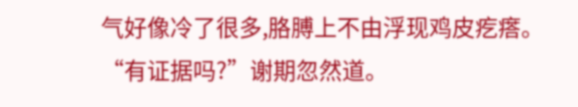气好像冷了很多,胳膊上不由浮现鸡皮疙瘩。
“有证据吗?”谢期忽然道。